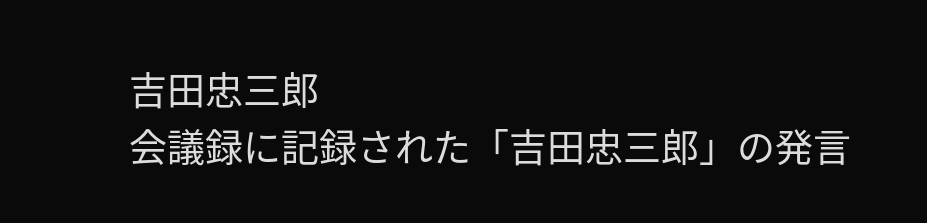吉田忠三郎
会議録に記録された「吉田忠三郎」の発言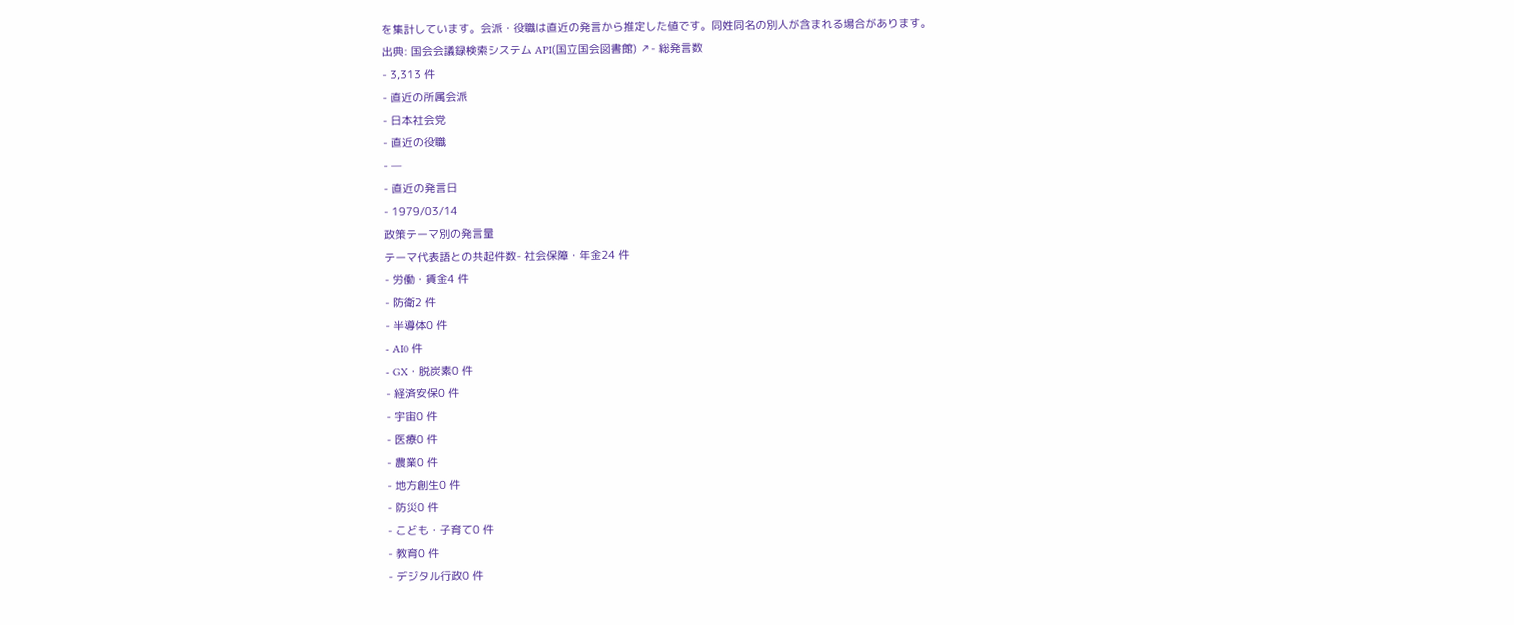を集計しています。会派・役職は直近の発言から推定した値です。同姓同名の別人が含まれる場合があります。
出典: 国会会議録検索システム API(国立国会図書館) ↗- 総発言数
- 3,313 件
- 直近の所属会派
- 日本社会党
- 直近の役職
- —
- 直近の発言日
- 1979/03/14
政策テーマ別の発言量
テーマ代表語との共起件数- 社会保障・年金24 件
- 労働・賃金4 件
- 防衛2 件
- 半導体0 件
- AI0 件
- GX・脱炭素0 件
- 経済安保0 件
- 宇宙0 件
- 医療0 件
- 農業0 件
- 地方創生0 件
- 防災0 件
- こども・子育て0 件
- 教育0 件
- デジタル行政0 件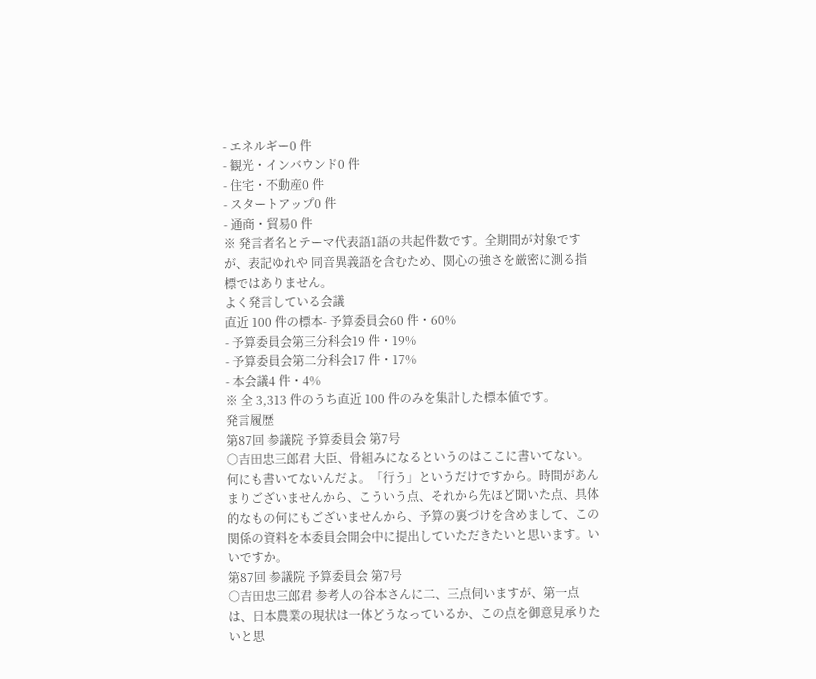- エネルギー0 件
- 観光・インバウンド0 件
- 住宅・不動産0 件
- スタートアップ0 件
- 通商・貿易0 件
※ 発言者名とテーマ代表語1語の共起件数です。全期間が対象ですが、表記ゆれや 同音異義語を含むため、関心の強さを厳密に測る指標ではありません。
よく発言している会議
直近 100 件の標本- 予算委員会60 件・60%
- 予算委員会第三分科会19 件・19%
- 予算委員会第二分科会17 件・17%
- 本会議4 件・4%
※ 全 3,313 件のうち直近 100 件のみを集計した標本値です。
発言履歴
第87回 参議院 予算委員会 第7号
○吉田忠三郎君 大臣、骨組みになるというのはここに書いてない。何にも書いてないんだよ。「行う」というだけですから。時間があんまりございませんから、こういう点、それから先ほど聞いた点、具体的なもの何にもございませんから、予算の裏づけを含めまして、この関係の資料を本委員会開会中に提出していただきたいと思います。いいですか。
第87回 参議院 予算委員会 第7号
○吉田忠三郎君 参考人の谷本さんに二、三点伺いますが、第一点は、日本農業の現状は一体どうなっているか、この点を御意見承りたいと思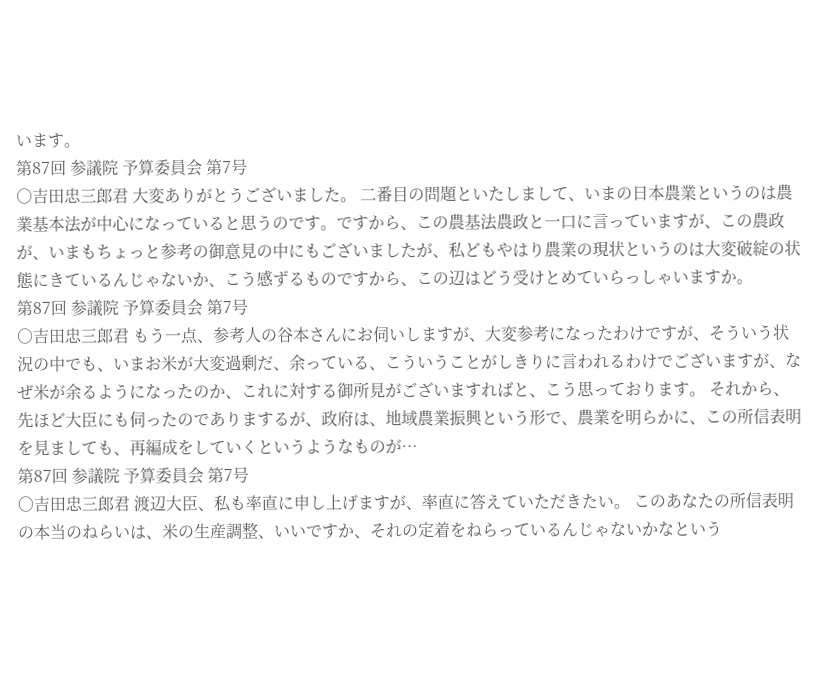います。
第87回 参議院 予算委員会 第7号
○吉田忠三郎君 大変ありがとうございました。 二番目の問題といたしまして、いまの日本農業というのは農業基本法が中心になっていると思うのです。ですから、この農基法農政と一口に言っていますが、この農政が、いまもちょっと参考の御意見の中にもございましたが、私どもやはり農業の現状というのは大変破綻の状態にきているんじゃないか、こう感ずるものですから、この辺はどう受けとめていらっしゃいますか。
第87回 参議院 予算委員会 第7号
○吉田忠三郎君 もう一点、参考人の谷本さんにお伺いしますが、大変参考になったわけですが、そういう状況の中でも、いまお米が大変過剰だ、余っている、こういうことがしきりに言われるわけでございますが、なぜ米が余るようになったのか、これに対する御所見がございますればと、こう思っております。 それから、先ほど大臣にも伺ったのでありまするが、政府は、地域農業振興という形で、農業を明らかに、この所信表明を見ましても、再編成をしていくというようなものが…
第87回 参議院 予算委員会 第7号
○吉田忠三郎君 渡辺大臣、私も率直に申し上げますが、率直に答えていただきたい。 このあなたの所信表明の本当のねらいは、米の生産調整、いいですか、それの定着をねらっているんじゃないかなという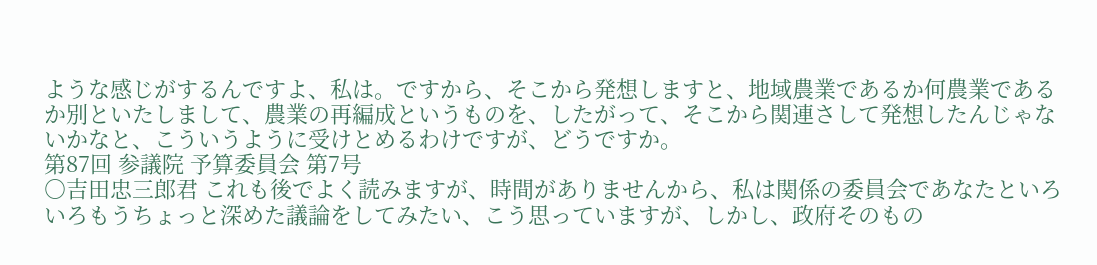ような感じがするんですよ、私は。ですから、そこから発想しますと、地域農業であるか何農業であるか別といたしまして、農業の再編成というものを、したがって、そこから関連さして発想したんじゃないかなと、こういうように受けとめるわけですが、どうですか。
第87回 参議院 予算委員会 第7号
○吉田忠三郎君 これも後でよく読みますが、時間がありませんから、私は関係の委員会であなたといろいろもうちょっと深めた議論をしてみたい、こう思っていますが、しかし、政府そのもの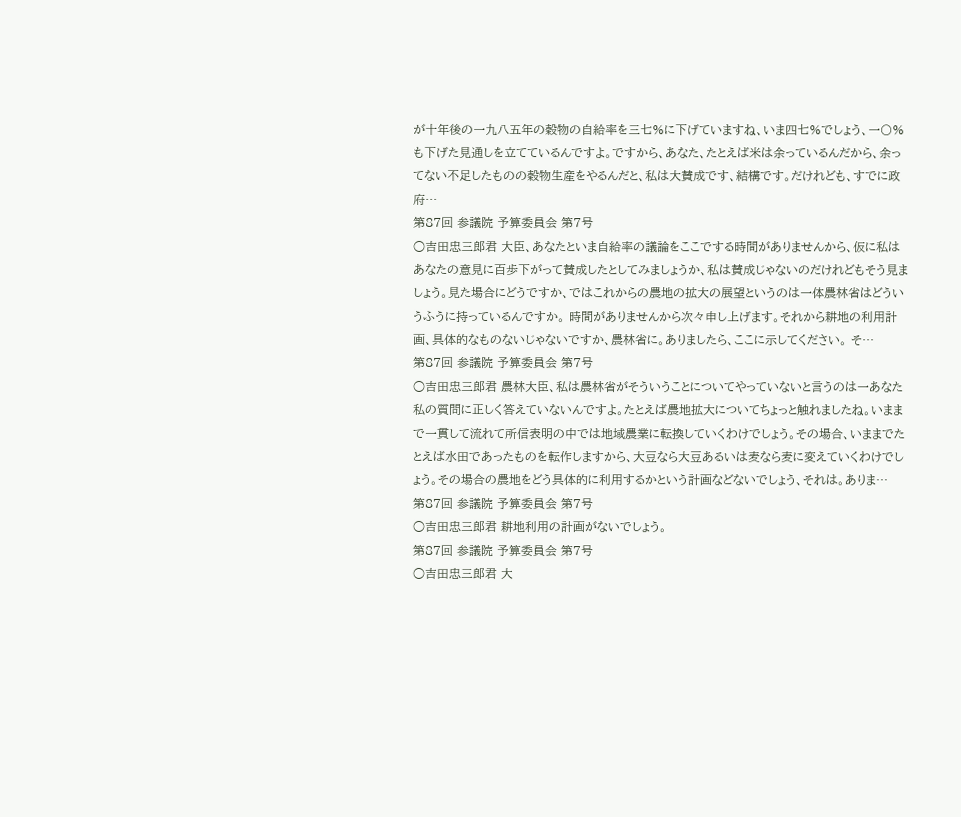が十年後の一九八五年の穀物の自給率を三七%に下げていますね、いま四七%でしょう、一〇%も下げた見通しを立てているんですよ。ですから、あなた、たとえば米は余っているんだから、余ってない不足したものの穀物生産をやるんだと、私は大賛成です、結構です。だけれども、すでに政府…
第87回 参議院 予算委員会 第7号
○吉田忠三郎君 大臣、あなたといま自給率の議論をここでする時間がありませんから、仮に私はあなたの意見に百歩下がって賛成したとしてみましょうか、私は賛成じゃないのだけれどもそう見ましょう。見た場合にどうですか、ではこれからの農地の拡大の展望というのは一体農林省はどういうふうに持っているんですか。 時間がありませんから次々申し上げます。それから耕地の利用計画、具体的なものないじゃないですか、農林省に。ありましたら、ここに示してください。 そ…
第87回 参議院 予算委員会 第7号
○吉田忠三郎君 農林大臣、私は農林省がそういうことについてやっていないと言うのは一あなた私の質問に正しく答えていないんですよ。たとえば農地拡大についてちょっと触れましたね。いままで一貫して流れて所信表明の中では地域農業に転換していくわけでしょう。その場合、いままでたとえば水田であったものを転作しますから、大豆なら大豆あるいは麦なら麦に変えていくわけでしょう。その場合の農地をどう具体的に利用するかという計画などないでしょう、それは。ありま…
第87回 参議院 予算委員会 第7号
○吉田忠三郎君 耕地利用の計画がないでしょう。
第87回 参議院 予算委員会 第7号
○吉田忠三郎君 大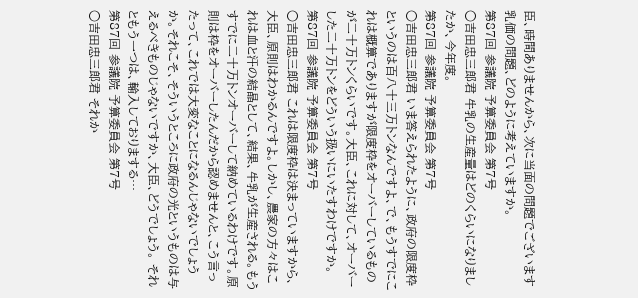臣、時間ありませんから、次に当面の問題でございます乳価の問題、どのように考えていますか。
第87回 参議院 予算委員会 第7号
○吉田忠三郎君 牛乳の生産量はどのくらいになりましたか、今年度。
第87回 参議院 予算委員会 第7号
○吉田忠三郎君 いま答えられたように、政府の限度枠というのは百八十三万トンなんですよ、で、もうすでにこれは概算でありますが限度枠をオーバーしているものが二十万トンくらいです。大臣、これに対して、オーバーした二十万トンをどういう扱いにいたすわけですか。
第87回 参議院 予算委員会 第7号
○吉田忠三郎君 これは限度枠は決まっていますから、大臣、原則はわかるんですよ。しかし、農家の方々はこれは血と汗の結晶として、結果、牛乳が生産される。もうすでに二十万トンオーバーして納めているわけです。原則は枠をオーバーしたんだから認めませんと、こう言ったって、これでは大変なことになるんじゃないでしょうか。それこそ、そういうところに政府の光というものは与えるべきものじゃないですか、大臣、どうでしょう。 それともう一つは、輸入しておりまする…
第87回 参議院 予算委員会 第7号
○吉田忠三郎君 それか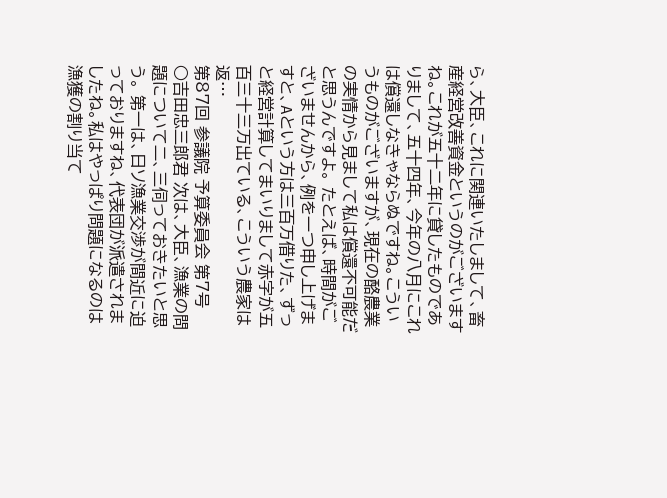ら、大臣、これに関連いたしまして、畜産経営改善資金というのがございますね。これが五十二年に貸したものでありまして、五十四年、今年の八月にこれは償還しなきゃならぬですね。こういうものがございますが、現在の酪農業の実情から見まして私は償還不可能だと思うんですよ。 たとえば、時間がございませんから、例を一つ申し上げますと、Aという方は三百万借りた、ずっと経営計算してまいりまして赤字が五百三十三万出ている、こういう農家は返…
第87回 参議院 予算委員会 第7号
○吉田忠三郎君 次は、大臣、漁業の問題について二、三伺っておきたいと思う。 第一は、日ソ漁業交渉が間近に迫っておりますね、代表団が派遣されましたね。私はやっぱり問題になるのは漁獲の割り当て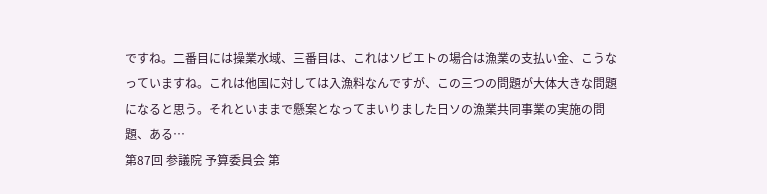ですね。二番目には操業水域、三番目は、これはソビエトの場合は漁業の支払い金、こうなっていますね。これは他国に対しては入漁料なんですが、この三つの問題が大体大きな問題になると思う。それといままで懸案となってまいりました日ソの漁業共同事業の実施の問題、ある…
第87回 参議院 予算委員会 第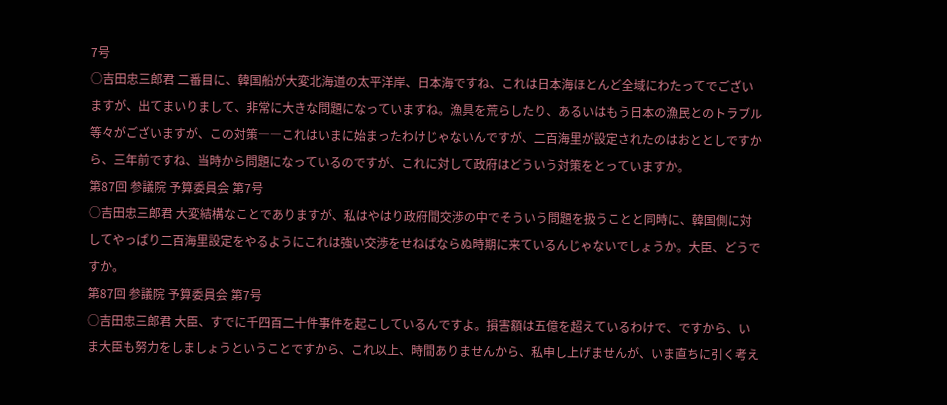7号
○吉田忠三郎君 二番目に、韓国船が大変北海道の太平洋岸、日本海ですね、これは日本海ほとんど全域にわたってでございますが、出てまいりまして、非常に大きな問題になっていますね。漁具を荒らしたり、あるいはもう日本の漁民とのトラブル等々がございますが、この対策――これはいまに始まったわけじゃないんですが、二百海里が設定されたのはおととしですから、三年前ですね、当時から問題になっているのですが、これに対して政府はどういう対策をとっていますか。
第87回 参議院 予算委員会 第7号
○吉田忠三郎君 大変結構なことでありますが、私はやはり政府間交渉の中でそういう問題を扱うことと同時に、韓国側に対してやっぱり二百海里設定をやるようにこれは強い交渉をせねばならぬ時期に来ているんじゃないでしょうか。大臣、どうですか。
第87回 参議院 予算委員会 第7号
○吉田忠三郎君 大臣、すでに千四百二十件事件を起こしているんですよ。損害額は五億を超えているわけで、ですから、いま大臣も努力をしましょうということですから、これ以上、時間ありませんから、私申し上げませんが、いま直ちに引く考え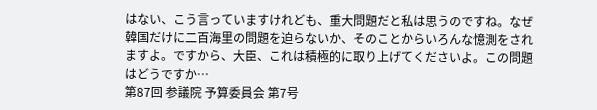はない、こう言っていますけれども、重大問題だと私は思うのですね。なぜ韓国だけに二百海里の問題を迫らないか、そのことからいろんな憶測をされますよ。ですから、大臣、これは積極的に取り上げてくださいよ。この問題はどうですか…
第87回 参議院 予算委員会 第7号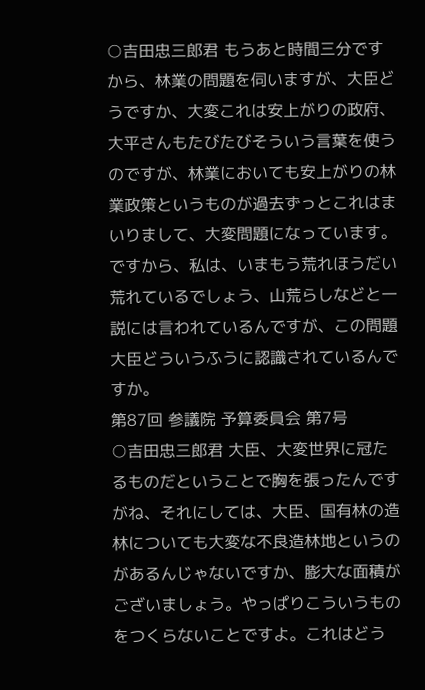○吉田忠三郎君 もうあと時間三分ですから、林業の問題を伺いますが、大臣どうですか、大変これは安上がりの政府、大平さんもたびたびそういう言葉を使うのですが、林業においても安上がりの林業政策というものが過去ずっとこれはまいりまして、大変問題になっています。ですから、私は、いまもう荒れほうだい荒れているでしょう、山荒らしなどと一説には言われているんですが、この問題大臣どういうふうに認識されているんですか。
第87回 参議院 予算委員会 第7号
○吉田忠三郎君 大臣、大変世界に冠たるものだということで胸を張ったんですがね、それにしては、大臣、国有林の造林についても大変な不良造林地というのがあるんじゃないですか、膨大な面積がございましょう。やっぱりこういうものをつくらないことですよ。これはどう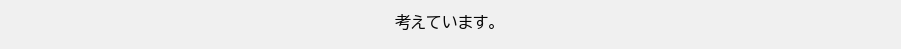考えています。